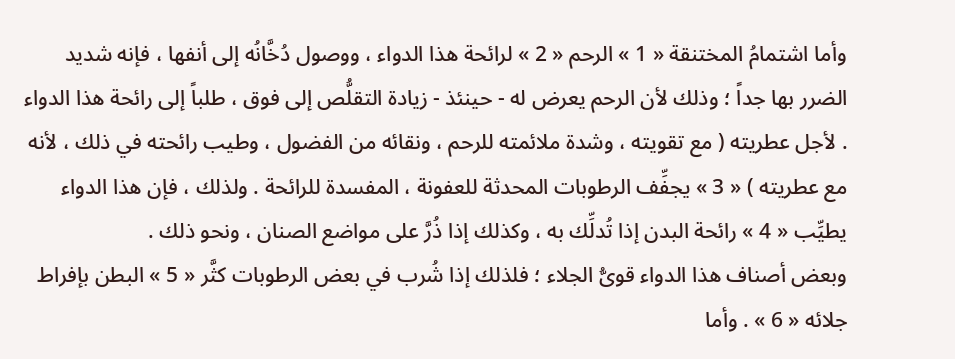وأما اشتمامُ المختنقة « 1 » الرحم « 2 » لرائحة هذا الدواء ، ووصول دُخَّانُه إلى أنفها ، فإنه شديد الضرر بها جداً ؛ وذلك لأن الرحم يعرض له - حينئذ - زيادة التقلُّص إلى فوق ، طلباً إلى رائحة هذا الدواء . لأجل عطريته ( مع تقويته ، وشدة ملائمته للرحم ، ونقائه من الفضول ، وطيب رائحته في ذلك ، لأنه مع عطريته ) « 3 » يجفِّف الرطوبات المحدثة للعفونة ، المفسدة للرائحة . ولذلك ، فإن هذا الدواء يطيِّب « 4 » رائحة البدن إذا تُدلِّك به ، وكذلك إذا ذُرَّ على مواضع الصنان ، ونحو ذلك .
وبعض أصناف هذا الدواء قوىُّ الجلاء ؛ فلذلك إذا شُرب في بعض الرطوبات كثَّر « 5 » البطن بإفراط جلائه « 6 » . وأما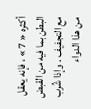أكثره « 7 » ، فإنه يعقل البطن بما فيه من القبض مع التجفيف . وإذا شُرب من هذا الدواء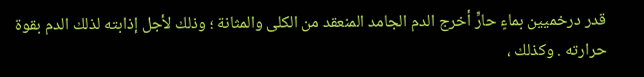قدر درخميين بماءٍ حارٍّ أخرج الدم الجامد المنعقد من الكلى والمثانة ؛ وذلك لأجل إذابته لذلك الدم بقوة حرارته . وكذلك ،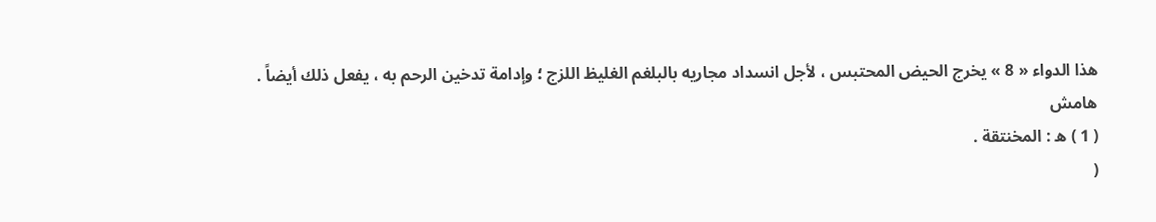هذا الدواء « 8 » يخرج الحيض المحتبس ، لأجل انسداد مجاريه بالبلغم الغليظ اللزج ؛ وإدامة تدخين الرحم به ، يفعل ذلك أيضاً .
هامش
( 1 ) ه : المخنتقة .
(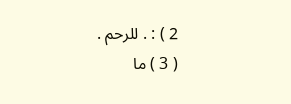2 ) : . للرحم .
( 3 ) ما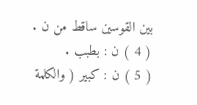بين القوسين ساقط من ن .
( 4 ) ن : بطبب .
( 5 ) ن : كبير ( والكلمة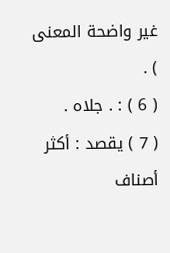غير واضحة المعنى ) .
( 6 ) : . جلاه .
( 7 ) يقصد : أكثر أصناف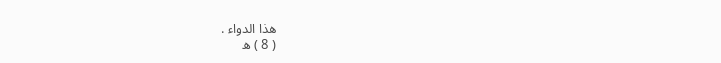هذا الدواء .
( 8 ) ه